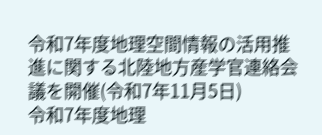令和7年度地理空間情報の活用推進に関する北陸地方産学官連絡会議を開催(令和7年11月5日)
令和7年度地理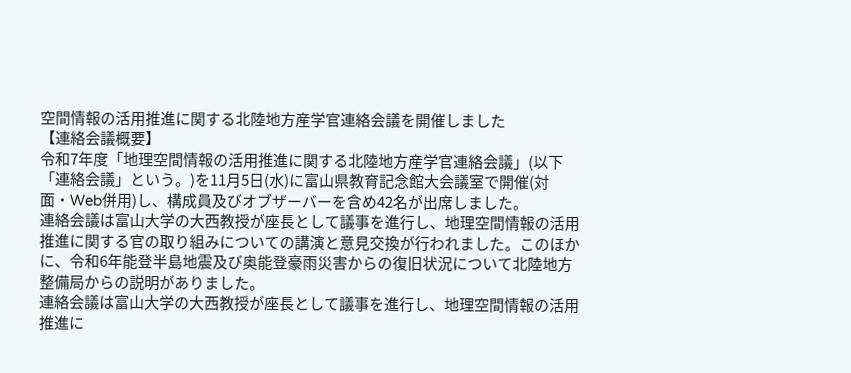空間情報の活用推進に関する北陸地方産学官連絡会議を開催しました
【連絡会議概要】
令和7年度「地理空間情報の活用推進に関する北陸地方産学官連絡会議」(以下「連絡会議」という。)を11月5日(水)に富山県教育記念館大会議室で開催(対面・Web併用)し、構成員及びオブザーバーを含め42名が出席しました。
連絡会議は富山大学の大西教授が座長として議事を進行し、地理空間情報の活用推進に関する官の取り組みについての講演と意見交換が行われました。このほかに、令和6年能登半島地震及び奥能登豪雨災害からの復旧状況について北陸地方整備局からの説明がありました。
連絡会議は富山大学の大西教授が座長として議事を進行し、地理空間情報の活用推進に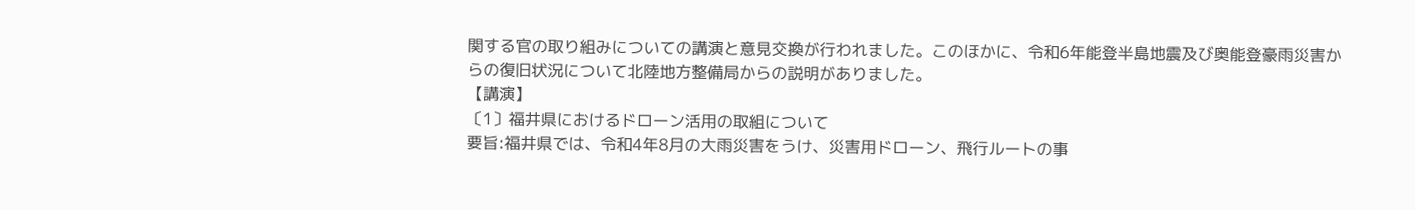関する官の取り組みについての講演と意見交換が行われました。このほかに、令和6年能登半島地震及び奥能登豪雨災害からの復旧状況について北陸地方整備局からの説明がありました。
【講演】
〔1〕福井県におけるドローン活用の取組について
要旨:福井県では、令和4年8月の大雨災害をうけ、災害用ドローン、飛行ルートの事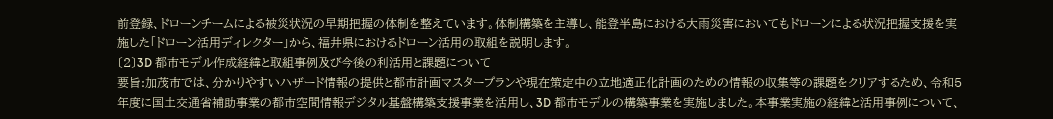前登録、ドローンチームによる被災状況の早期把握の体制を整えています。体制構築を主導し、能登半島における大雨災害においてもドローンによる状況把握支援を実施した「ドローン活用ディレクター」から、福井県におけるドローン活用の取組を説明します。
〔2〕3D 都市モデル作成経緯と取組事例及び今後の利活用と課題について
要旨:加茂市では、分かりやすいハザード情報の提供と都市計画マスタープランや現在策定中の立地適正化計画のための情報の収集等の課題をクリアするため、令和5年度に国土交通省補助事業の都市空間情報デジタル基盤構築支援事業を活用し、3D 都市モデルの構築事業を実施しました。本事業実施の経緯と活用事例について、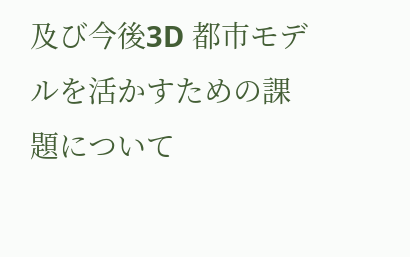及び今後3D 都市モデルを活かすための課題について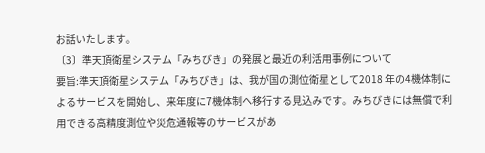お話いたします。
〔3〕準天頂衛星システム「みちびき」の発展と最近の利活用事例について
要旨:準天頂衛星システム「みちびき」は、我が国の測位衛星として2018 年の4機体制によるサービスを開始し、来年度に7機体制へ移行する見込みです。みちびきには無償で利用できる高精度測位や災危通報等のサービスがあ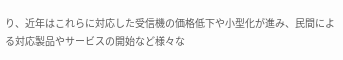り、近年はこれらに対応した受信機の価格低下や小型化が進み、民間による対応製品やサービスの開始など様々な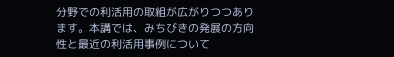分野での利活用の取組が広がりつつあります。本講では、みちびきの発展の方向性と最近の利活用事例について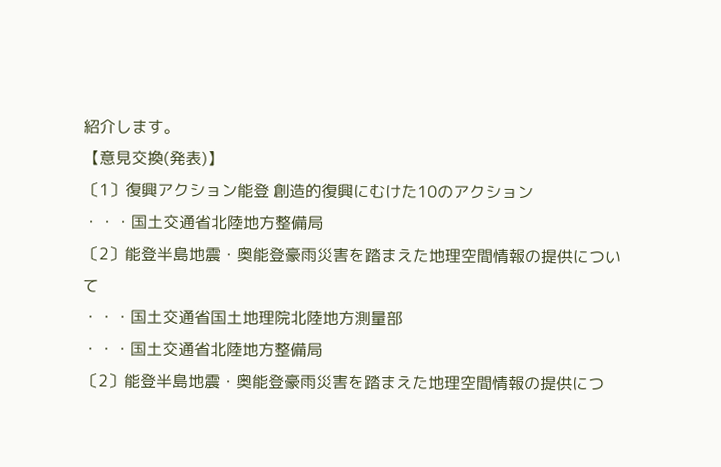紹介します。
【意見交換(発表)】
〔1〕復興アクション能登 創造的復興にむけた10のアクション
・・・国土交通省北陸地方整備局
〔2〕能登半島地震・奥能登豪雨災害を踏まえた地理空間情報の提供について
・・・国土交通省国土地理院北陸地方測量部
・・・国土交通省北陸地方整備局
〔2〕能登半島地震・奥能登豪雨災害を踏まえた地理空間情報の提供につ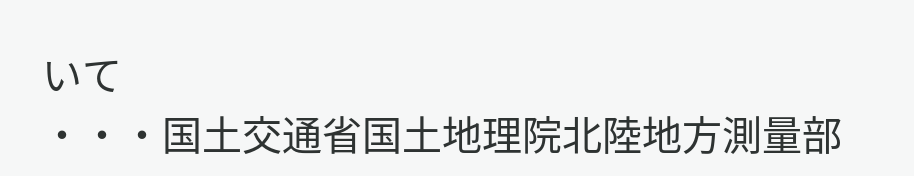いて
・・・国土交通省国土地理院北陸地方測量部